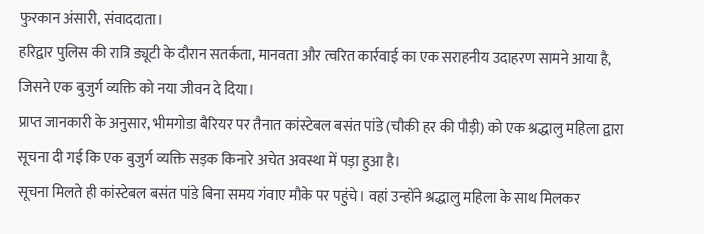फुरकान अंसारी, संवाददाता।
हरिद्वार पुलिस की रात्रि ड्यूटी के दौरान सतर्कता, मानवता और त्वरित कार्रवाई का एक सराहनीय उदाहरण सामने आया है, जिसने एक बुजुर्ग व्यक्ति को नया जीवन दे दिया।
प्राप्त जानकारी के अनुसार, भीमगोडा बैरियर पर तैनात कांस्टेबल बसंत पांडे (चौकी हर की पौड़ी) को एक श्रद्धालु महिला द्वारा सूचना दी गई कि एक बुजुर्ग व्यक्ति सड़क किनारे अचेत अवस्था में पड़ा हुआ है।
सूचना मिलते ही कांस्टेबल बसंत पांडे बिना समय गंवाए मौके पर पहुंचे। वहां उन्होंने श्रद्धालु महिला के साथ मिलकर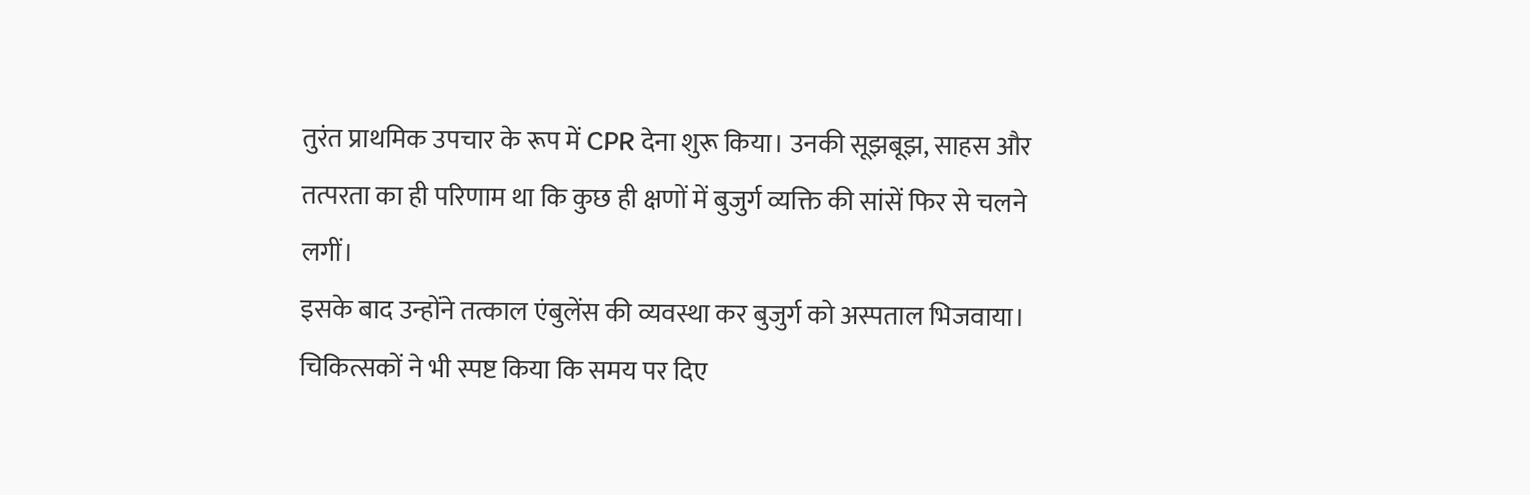तुरंत प्राथमिक उपचार के रूप में CPR देना शुरू किया। उनकी सूझबूझ, साहस और तत्परता का ही परिणाम था कि कुछ ही क्षणों में बुजुर्ग व्यक्ति की सांसें फिर से चलने लगीं।
इसके बाद उन्होंने तत्काल एंबुलेंस की व्यवस्था कर बुजुर्ग को अस्पताल भिजवाया। चिकित्सकों ने भी स्पष्ट किया कि समय पर दिए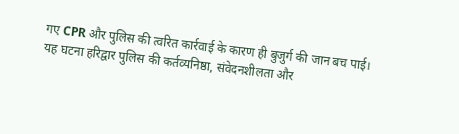गए CPR और पुलिस की त्वरित कार्रवाई के कारण ही बुजुर्ग की जान बच पाई।
यह घटना हरिद्वार पुलिस की कर्तव्यनिष्ठा, संवेदनशीलता और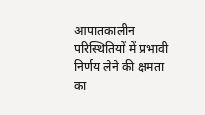आपातकालीन परिस्थितियों में प्रभावी निर्णय लेने की क्षमता का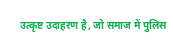उत्कृष्ट उदाहरण है, जो समाज में पुलिस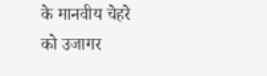के मानवीय चेहरे को उजागर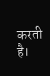करती है।